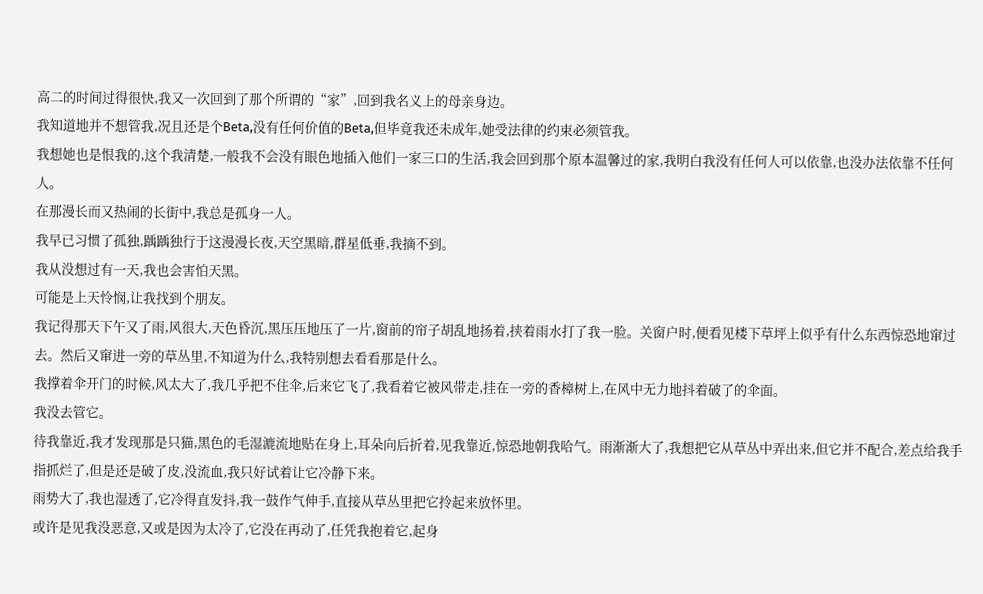高二的时间过得很快,我又一次回到了那个所谓的“家”,回到我名义上的母亲身边。
我知道地并不想管我,况且还是个Beta,没有任何价值的Beta,但毕竟我还未成年,她受法律的约束必须管我。
我想她也是恨我的,这个我清楚,一般我不会没有眼色地插入他们一家三口的生活,我会回到那个原本温馨过的家,我明白我没有任何人可以依靠,也没办法依靠不任何人。
在那漫长而又热闹的长街中,我总是孤身一人。
我早已习惯了孤独,踽踽独行于这漫漫长夜,天空黑暗,群星低垂,我摘不到。
我从没想过有一天,我也会害怕天黑。
可能是上天怜悯,让我找到个朋友。
我记得那天下午又了雨,风很大,天色昏沉,黑压压地压了一片,窗前的帘子胡乱地扬着,挟着雨水打了我一脸。关窗户时,便看见楼下草坪上似乎有什么东西惊恐地窜过去。然后又窜进一旁的草丛里,不知道为什么,我特别想去看看那是什么。
我撑着伞开门的时候,风太大了,我几乎把不住伞,后来它飞了,我看着它被风带走,挂在一旁的香樟树上,在风中无力地抖着破了的伞面。
我没去管它。
待我靠近,我才发现那是只猫,黑色的毛湿漉流地贴在身上,耳朵向后折着,见我靠近,惊恐地朝我哈气。雨渐渐大了,我想把它从草丛中弄出来,但它并不配合,差点给我手指抓烂了,但是还是破了皮,没流血,我只好试着让它冷静下来。
雨势大了,我也湿透了,它冷得直发抖,我一鼓作气伸手,直接从草丛里把它拎起来放怀里。
或许是见我没恶意,又或是因为太冷了,它没在再动了,任凭我抱着它,起身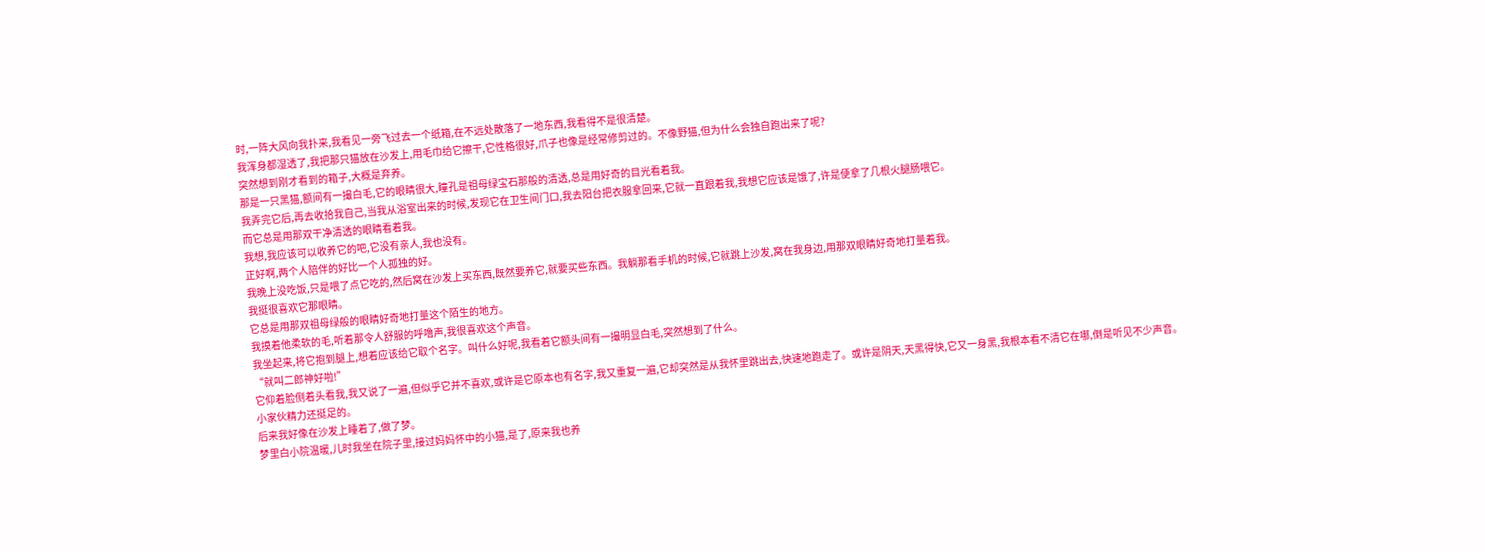时,一阵大风向我扑来,我看见一旁飞过去一个纸箱,在不远处散落了一地东西,我看得不是很清楚。
我浑身都湿透了,我把那只猫放在沙发上,用毛巾给它擦干,它性格很好,爪子也像是经常修剪过的。不像野猫,但为什么会独自跑出来了呢?
突然想到刚才看到的箱子,大概是弃养。
那是一只黑猫,额间有一撮白毛,它的眼睛很大,瞳孔是祖母绿宝石那般的清透,总是用好奇的目光看着我。
我弄完它后,再去收拾我自己,当我从浴室出来的时候,发现它在卫生间门口,我去阳台把衣服拿回来,它就一直跟着我,我想它应该是饿了,许是便拿了几根火腿肠喂它。
而它总是用那双干净清透的眼睛看着我。
我想,我应该可以收养它的吧,它没有亲人,我也没有。
正好啊,两个人陪伴的好比一个人孤独的好。
我晚上没吃饭,只是喂了点它吃的,然后窝在沙发上买东西,既然要养它,就要买些东西。我躺那看手机的时候,它就跳上沙发,窝在我身边,用那双眼睛好奇地打量着我。
我挺很喜欢它那眼睛。
它总是用那双祖母绿般的眼睛好奇地打量这个陌生的地方。
我摸着他柔软的毛,听着那令人舒服的呼噜声,我很喜欢这个声音。
我坐起来,将它抱到腿上,想着应该给它取个名字。叫什么好呢,我看着它额头间有一撮明显白毛,突然想到了什么。
“就叫二郎神好啦!”
它仰着脸侧着头看我,我又说了一遍,但似乎它并不喜欢,或许是它原本也有名字,我又重复一遍,它却突然是从我怀里跳出去,快速地跑走了。或许是阴天,天黑得快,它又一身黑,我根本看不清它在哪,倒是听见不少声音。
小家伙精力还挺足的。
后来我好像在沙发上睡着了,做了梦。
梦里白小院温暖,儿时我坐在院子里,接过妈妈怀中的小猫,是了,原来我也养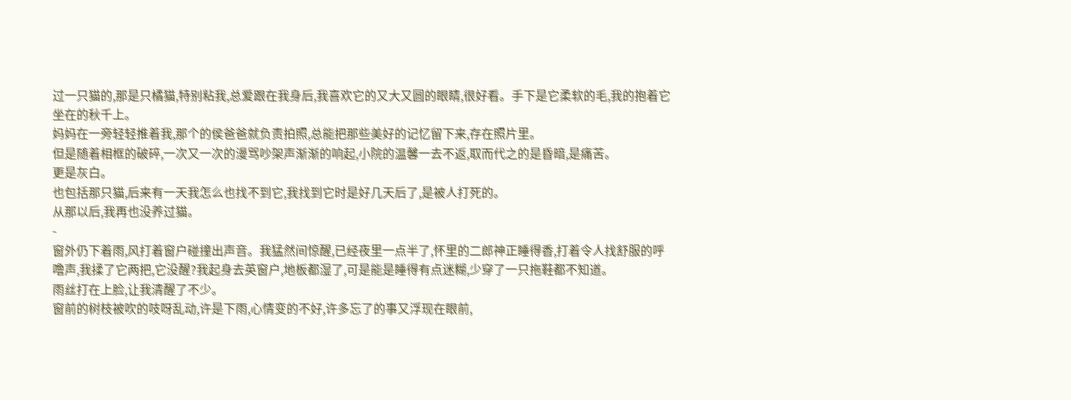过一只猫的,那是只橘猫,特别粘我,总爱跟在我身后,我喜欢它的又大又圆的眼睛,很好看。手下是它柔软的毛,我的抱着它坐在的秋千上。
妈妈在一旁轻轻推着我,那个的侯爸爸就负责拍照,总能把那些美好的记忆留下来,存在照片里。
但是随着相框的破碎,一次又一次的漫骂吵架声渐渐的响起,小院的温馨一去不返,取而代之的是昏暗,是痛苦。
更是灰白。
也包括那只猫,后来有一天我怎么也找不到它,我找到它时是好几天后了,是被人打死的。
从那以后,我再也没养过猫。
-
窗外仍下着雨,风打着窗户碰撞出声音。我猛然间惊醒,已经夜里一点半了,怀里的二郎神正睡得香,打着令人找舒服的呼噜声,我揉了它两把,它没醒?我起身去英窗户,地板都湿了,可是能是睡得有点迷糊,少穿了一只拖鞋都不知道。
雨丝打在上脸,让我清醒了不少。
窗前的树枝被吹的吱呀乱动,许是下雨,心情变的不好,许多忘了的事又浮现在眼前,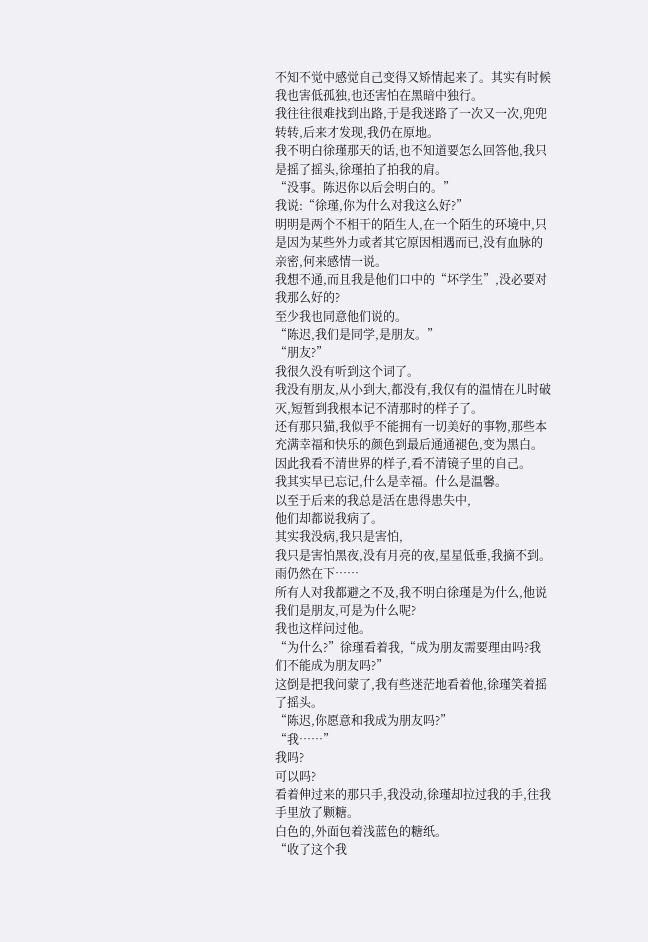不知不觉中感觉自己变得又矫情起来了。其实有时候我也害低孤独,也还害怕在黑暗中独行。
我往往很难找到出路,于是我迷路了一次又一次,兜兜转转,后来才发现,我仍在原地。
我不明白徐瑾那天的话,也不知道要怎么回答他,我只是摇了摇头,徐瑾拍了拍我的肩。
“没事。陈迟你以后会明白的。”
我说:“徐瑾,你为什么对我这么好?”
明明是两个不相干的陌生人,在一个陌生的环境中,只是因为某些外力或者其它原因相遇而已,没有血脉的亲密,何来感情一说。
我想不通,而且我是他们口中的“坏学生”,没必要对我那么好的?
至少我也同意他们说的。
“陈迟,我们是同学,是朋友。”
“朋友?”
我很久没有听到这个词了。
我没有朋友,从小到大,都没有,我仅有的温情在儿时破灭,短暂到我根本记不清那时的样子了。
还有那只猫,我似乎不能拥有一切美好的事物,那些本充满幸福和快乐的颜色到最后通通褪色,变为黑白。
因此我看不清世界的样子,看不清镜子里的自己。
我其实早已忘记,什么是幸福。什么是温馨。
以至于后来的我总是活在患得患失中,
他们却都说我病了。
其实我没病,我只是害怕,
我只是害怕黑夜,没有月亮的夜,星星低垂,我摘不到。
雨仍然在下……
所有人对我都避之不及,我不明白徐瑾是为什么,他说我们是朋友,可是为什么呢?
我也这样问过他。
“为什么?”徐瑾看着我,“成为朋友需要理由吗?我们不能成为朋友吗?”
这倒是把我问蒙了,我有些迷茫地看着他,徐瑾笑着摇了摇头。
“陈迟,你愿意和我成为朋友吗?”
“我……”
我吗?
可以吗?
看着伸过来的那只手,我没动,徐瑾却拉过我的手,往我手里放了颗糖。
白色的,外面包着浅蓝色的糖纸。
“收了这个我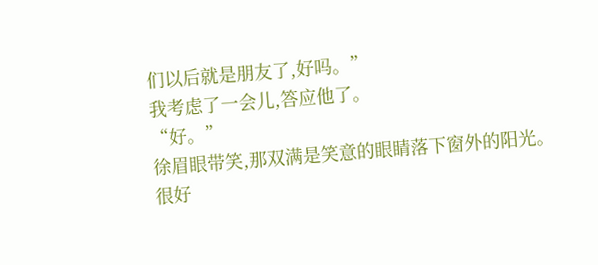们以后就是朋友了,好吗。”
我考虑了一会儿,答应他了。
“好。”
徐眉眼带笑,那双满是笑意的眼睛落下窗外的阳光。
很好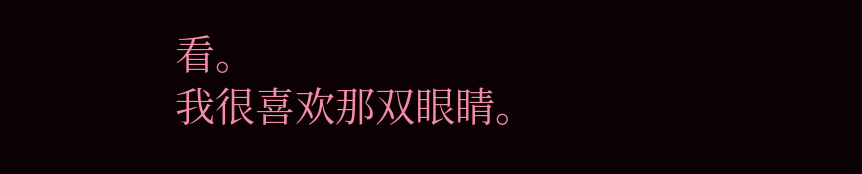看。
我很喜欢那双眼睛。